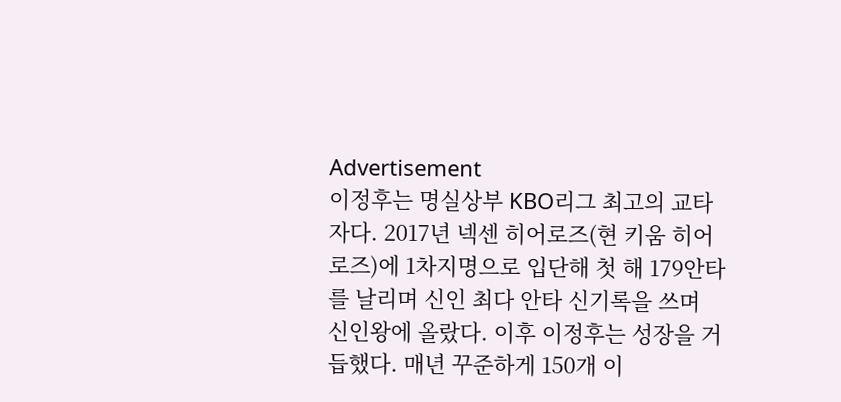Advertisement
이정후는 명실상부 KBO리그 최고의 교타자다. 2017년 넥센 히어로즈(현 키움 히어로즈)에 1차지명으로 입단해 첫 해 179안타를 날리며 신인 최다 안타 신기록을 쓰며 신인왕에 올랐다. 이후 이정후는 성장을 거듭했다. 매년 꾸준하게 150개 이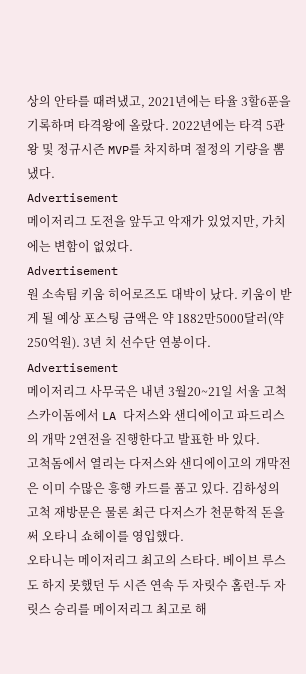상의 안타를 때려냈고, 2021년에는 타율 3할6푼을 기록하며 타격왕에 올랐다. 2022년에는 타격 5관왕 및 정규시즌 MVP를 차지하며 절정의 기량을 뽐냈다.
Advertisement
메이저리그 도전을 앞두고 악재가 있었지만, 가치에는 변함이 없었다.
Advertisement
원 소속팀 키움 히어로즈도 대박이 났다. 키움이 받게 될 예상 포스팅 금액은 약 1882만5000달러(약 250억원). 3년 치 선수단 연봉이다.
Advertisement
메이저리그 사무국은 내년 3월20~21일 서울 고척스카이돔에서 LA 다저스와 샌디에이고 파드리스의 개막 2연전을 진행한다고 발표한 바 있다.
고척돔에서 열리는 다저스와 샌디에이고의 개막전은 이미 수많은 흥행 카드를 품고 있다. 김하성의 고척 재방문은 물론 최근 다저스가 천문학적 돈을 써 오타니 쇼헤이를 영입했다.
오타니는 메이저리그 최고의 스타다. 베이브 루스도 하지 못했던 두 시즌 연속 두 자릿수 홈런-두 자릿스 승리를 메이저리그 최고로 해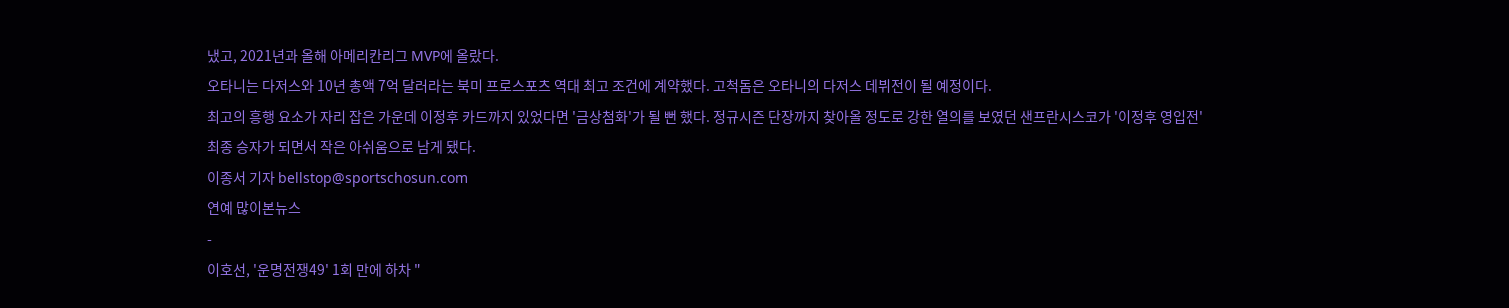냈고, 2021년과 올해 아메리칸리그 MVP에 올랐다.
오타니는 다저스와 10년 총액 7억 달러라는 북미 프로스포츠 역대 최고 조건에 계약했다. 고척돔은 오타니의 다저스 데뷔전이 될 예정이다.
최고의 흥행 요소가 자리 잡은 가운데 이정후 카드까지 있었다면 '금상첨화'가 될 뻔 했다. 정규시즌 단장까지 찾아올 정도로 강한 열의를 보였던 샌프란시스코가 '이정후 영입전' 최종 승자가 되면서 작은 아쉬움으로 남게 됐다.
이종서 기자 bellstop@sportschosun.com
연예 많이본뉴스
-
이호선, '운명전쟁49' 1회 만에 하차 "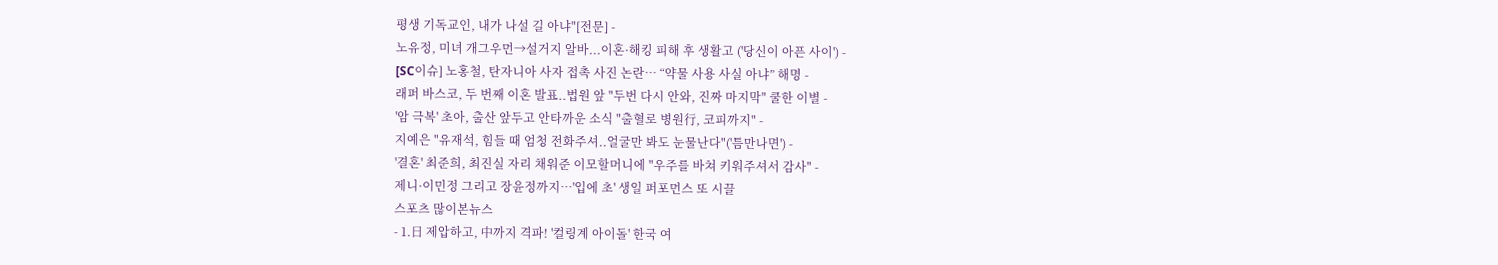평생 기독교인, 내가 나설 길 아냐"[전문] -
노유정, 미녀 개그우먼→설거지 알바...이혼·해킹 피해 후 생활고 ('당신이 아픈 사이') -
[SC이슈] 노홍철, 탄자니아 사자 접촉 사진 논란… “약물 사용 사실 아냐” 해명 -
래퍼 바스코, 두 번째 이혼 발표..법원 앞 "두번 다시 안와, 진짜 마지막" 쿨한 이별 -
'암 극복' 초아, 출산 앞두고 안타까운 소식 "출혈로 병원行, 코피까지" -
지예은 "유재석, 힘들 때 엄청 전화주셔..얼굴만 봐도 눈물난다"('틈만나면') -
'결혼' 최준희, 최진실 자리 채워준 이모할머니에 "우주를 바쳐 키워주셔서 감사" -
제니·이민정 그리고 장윤정까지…'입에 초' 생일 퍼포먼스 또 시끌
스포츠 많이본뉴스
- 1.日 제압하고, 中까지 격파! '컬링계 아이돌' 한국 여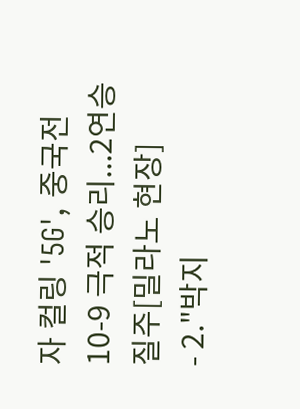자 컬링 '5G', 중국전 10-9 극적 승리...2연승 질주[밀라노 현장]
- 2."박지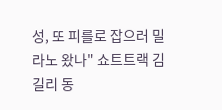성, 또 피를로 잡으러 밀라노 왔나" 쇼트트랙 김길리 동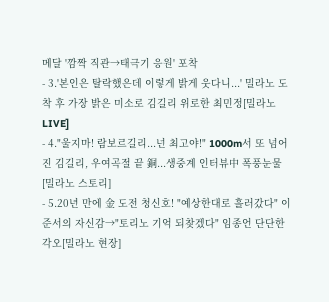메달 '깜짝 직관→태극기 응원' 포착
- 3.'본인은 탈락했은데 이렇게 밝게 웃다니...' 밀라노 도착 후 가장 밝은 미소로 김길리 위로한 최민정[밀라노LIVE]
- 4."울지마! 람보르길리...넌 최고야!" 1000m서 또 넘어진 김길리, 우여곡절 끝 銅...생중계 인터뷰中 폭풍눈물[밀라노 스토리]
- 5.20년 만에 金 도전 청신호! "예상한대로 흘러갔다" 이준서의 자신감→"토리노 기억 되찾겠다" 임종언 단단한 각오[밀라노 현장]